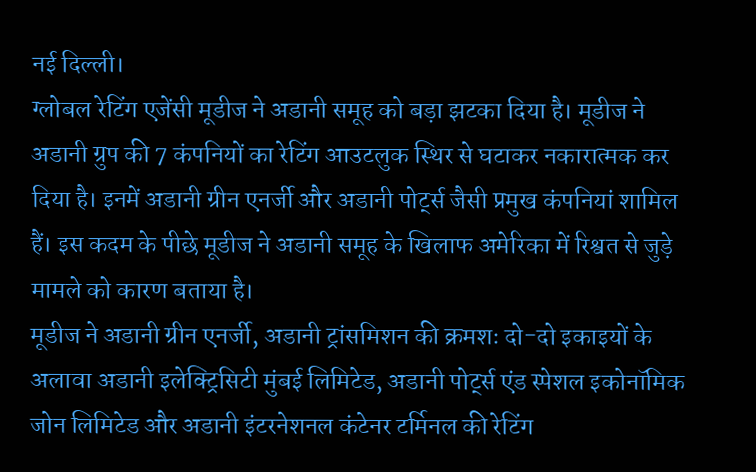नई दिल्ली।
ग्लोबल रेटिंग एजेंसी मूडीज ने अडानी समूह को बड़ा झटका दिया है। मूडीज ने अडानी ग्रुप की 7 कंपनियों का रेटिंग आउटलुक स्थिर से घटाकर नकारात्मक कर दिया है। इनमें अडानी ग्रीन एनर्जी और अडानी पोर्ट्स जैसी प्रमुख कंपनियां शामिल हैं। इस कदम के पीछे मूडीज ने अडानी समूह के खिलाफ अमेरिका में रिश्वत से जुड़े मामले को कारण बताया है।
मूडीज ने अडानी ग्रीन एनर्जी, अडानी ट्रांसमिशन की क्रमशः दो-दो इकाइयों के अलावा अडानी इलेक्ट्रिसिटी मुंबई लिमिटेड, अडानी पोर्ट्स एंड स्पेशल इकोनॉमिक जोन लिमिटेड और अडानी इंटरनेशनल कंटेनर टर्मिनल की रेटिंग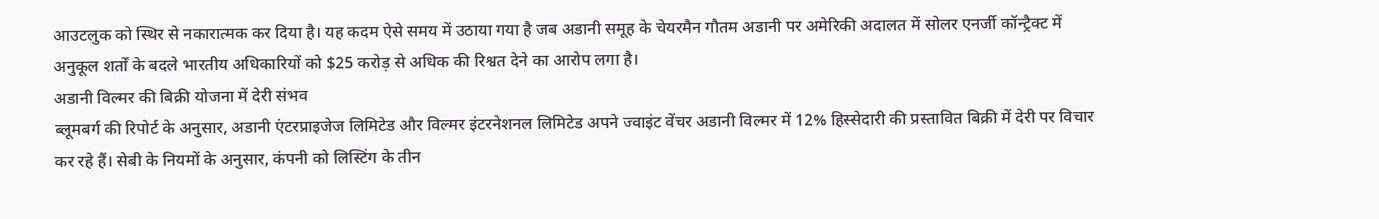आउटलुक को स्थिर से नकारात्मक कर दिया है। यह कदम ऐसे समय में उठाया गया है जब अडानी समूह के चेयरमैन गौतम अडानी पर अमेरिकी अदालत में सोलर एनर्जी कॉन्ट्रैक्ट में अनुकूल शर्तों के बदले भारतीय अधिकारियों को $25 करोड़ से अधिक की रिश्वत देने का आरोप लगा है।
अडानी विल्मर की बिक्री योजना में देरी संभव
ब्लूमबर्ग की रिपोर्ट के अनुसार, अडानी एंटरप्राइजेज लिमिटेड और विल्मर इंटरनेशनल लिमिटेड अपने ज्वाइंट वेंचर अडानी विल्मर में 12% हिस्सेदारी की प्रस्तावित बिक्री में देरी पर विचार कर रहे हैं। सेबी के नियमों के अनुसार, कंपनी को लिस्टिंग के तीन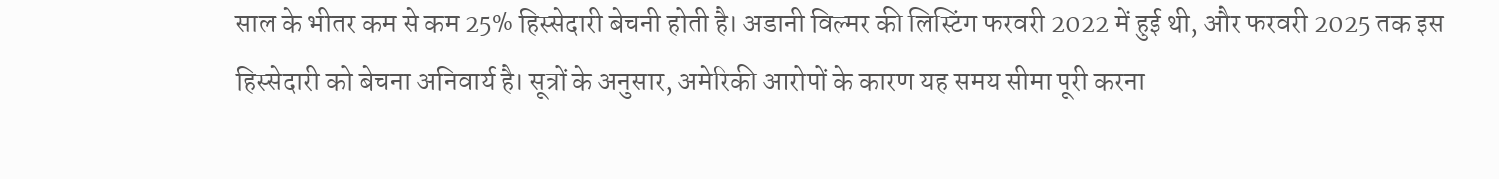साल के भीतर कम से कम 25% हिस्सेदारी बेचनी होती है। अडानी विल्मर की लिस्टिंग फरवरी 2022 में हुई थी, और फरवरी 2025 तक इस हिस्सेदारी को बेचना अनिवार्य है। सूत्रों के अनुसार, अमेरिकी आरोपों के कारण यह समय सीमा पूरी करना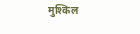मुश्किल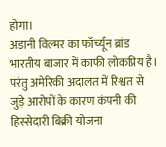होगा।
अडानी विल्मर का फॉर्च्यून ब्रांड भारतीय बाजार में काफी लोकप्रिय है। परंतु अमेरिकी अदालत में रिश्वत से जुड़े आरोपों के कारण कंपनी की हिस्सेदारी बिक्री योजना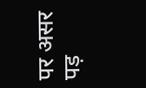पर असर पड़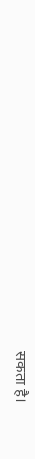सकता है।